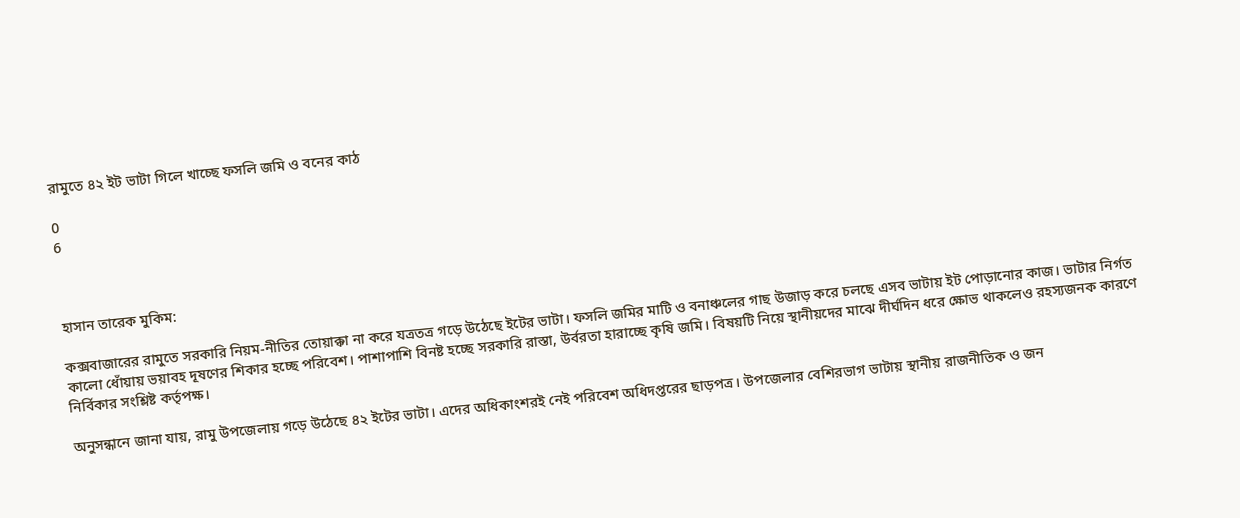রামুতে ৪২ ইট ভাটা গিলে খাচ্ছে ফসলি জমি ও বনের কাঠ

0
6



হাসান তারেক মুকিম:

কক্সবাজারের রামুতে সরকারি নিয়ম-নীতির তোয়াক্কা না করে যত্রতত্র গড়ে উঠেছে ইটের ভাটা। ফসলি জমির মাটি ও বনাঞ্চলের গাছ উজাড় করে চলছে এসব ভাটায় ইট পোড়ানোর কাজ। ভাটার নির্গত কালো ধোঁয়ায় ভয়াবহ দূষণের শিকার হচ্ছে পরিবেশ। পাশাপাশি বিনষ্ট হচ্ছে সরকারি রাস্তা, উর্বরতা হারাচ্ছে কৃষি জমি। বিষয়টি নিয়ে স্থানীয়দের মাঝে দীর্ঘদিন ধরে ক্ষোভ থাকলেও রহস্যজনক কারণে নির্বিকার সংশ্লিষ্ট কর্তৃপক্ষ।

অনুসন্ধানে জানা যায়, রামু উপজেলায় গড়ে উঠেছে ৪২ ইটের ভাটা। এদের অধিকাংশরই নেই পরিবেশ অধিদপ্তরের ছাড়পত্র। উপজেলার বেশিরভাগ ভাটায় স্থানীয় রাজনীতিক ও জন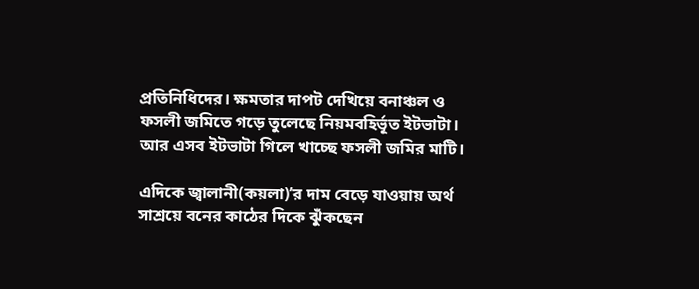প্রতিনিধিদের। ক্ষমতার দাপট দেখিয়ে বনাঞ্চল ও ফসলী জমিতে গড়ে তুলেছে নিয়মবহির্ভূত ইটভাটা। আর এসব ইটভাটা গিলে খাচ্ছে ফসলী জমির মাটি।

এদিকে জ্বালানী(কয়লা)’র দাম বেড়ে যাওয়ায় অর্থ সাশ্রয়ে বনের কাঠের দিকে ঝুঁকছেন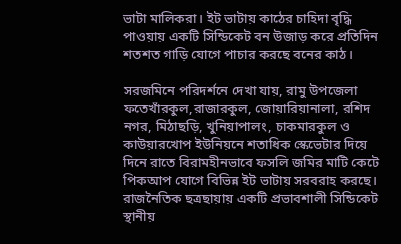ভাটা মালিকরা। ইট ভাটায় কাঠের চাহিদা বৃদ্ধি পাওয়ায় একটি সিন্ডিকেট বন উজাড় করে প্রতিদিন শতশত গাড়ি যোগে পাচার করছে বনের কাঠ।

সরজমিনে পরিদর্শনে দেখা যায়, রামু উপজেলা ফতেখাঁরকুল,রাজারকুল, জোয়ারিয়ানালা, রশিদ নগর, মিঠাছড়ি, খুনিয়াপালং, চাকমারকুল ও কাউয়ারখোপ ইউনিয়নে শতাধিক স্কেভেটার দিয়ে দিনে রাতে বিরামহীনভাবে ফসলি জমির মাটি কেটে পিকআপ যোগে বিভিন্ন ইট ভাটায় সরবরাহ করছে। রাজনৈতিক ছত্রছায়ায় একটি প্রভাবশালী সিন্ডিকেট স্থানীয়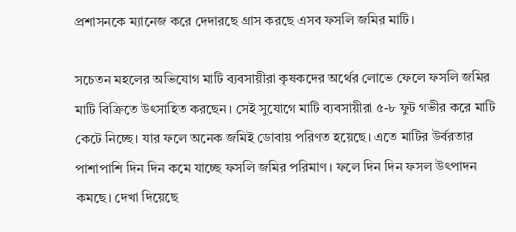প্রশাসনকে ম্যানেজ করে দেদারছে গ্রাস করছে এসব ফসলি জমির মাটি।

সচেতন মহলের অভিযোগ মাটি ব্যবসায়ীরা কৃষকদের অর্থের লোভে ফেলে ফসলি জমির মাটি বিক্রিতে উৎসাহিত করছেন। সেই সুযোগে মাটি ব্যবসায়ীরা ৫-৮ ফুট গভীর করে মাটি কেটে নিচ্ছে। যার ফলে অনেক জমিই ডোবায় পরিণত হয়েছে। এতে মাটির উর্বরতার পাশাপাশি দিন দিন কমে যাচ্ছে ফসলি জমির পরিমাণ। ফলে দিন দিন ফসল উৎপাদন কমছে। দেখা দিয়েছে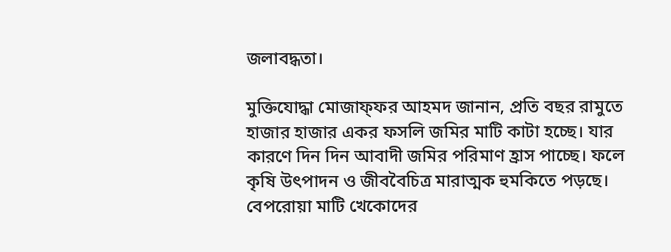জলাবদ্ধতা।

মুক্তিযোদ্ধা মোজাফ্ফর আহমদ জানান, প্রতি বছর রামুতে হাজার হাজার একর ফসলি জমির মাটি কাটা হচ্ছে। যার কারণে দিন দিন আবাদী জমির পরিমাণ হ্রাস পাচ্ছে। ফলে কৃষি উৎপাদন ও জীববৈচিত্র মারাত্মক হুমকিতে পড়ছে। বেপরোয়া মাটি খেকোদের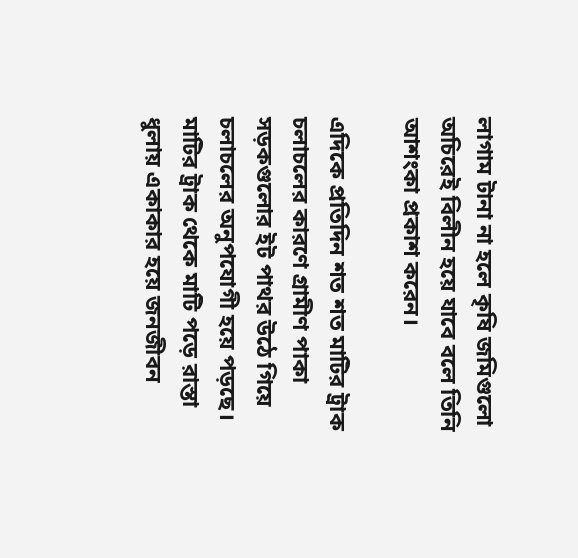লাগাম টানা না হলে কৃষি জমিগুলো অচিরেই বিলীন হয়ে যাবে বলে তিনি আশংকা প্রকাশ করেন।

এদিকে প্রতিদিন শত শত মাটির ট্রাক চলাচলের কারণে গ্রামীণ পাকা সড়কগুলোর ইট পাথর উঠে গিয়ে চলাচলের অনুপযোগী হয়ে পড়ছে। মাটির ট্রাক থেকে মাটি পড়ে রাস্তা ধুলায় একাকার হয়ে জনজীবন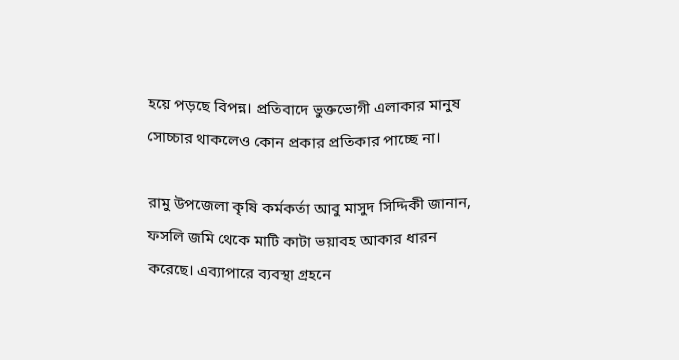হয়ে পড়ছে বিপন্ন। প্রতিবাদে ভুক্তভোগী এলাকার মানুষ সোচ্চার থাকলেও কোন প্রকার প্রতিকার পাচ্ছে না।

রামু উপজেলা কৃষি কর্মকর্তা আবু মাসুদ সিদ্দিকী জানান, ফসলি জমি থেকে মাটি কাটা ভয়াবহ আকার ধারন করেছে। এব্যাপারে ব্যবস্থা গ্রহনে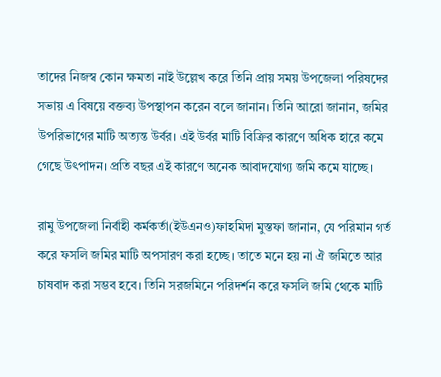তাদের নিজস্ব কোন ক্ষমতা নাই উল্লেখ করে তিনি প্রায় সময় উপজেলা পরিষদের সভায় এ বিষয়ে বক্তব্য উপস্থাপন করেন বলে জানান। তিনি আরো জানান, জমির উপরিভাগের মাটি অত্যন্ত উর্বর। এই উর্বর মাটি বিক্রির কারণে অধিক হারে কমে গেছে উৎপাদন। প্রতি বছর এই কারণে অনেক আবাদযোগ্য জমি কমে যাচ্ছে।

রামু উপজেলা নির্বাহী কর্মকর্তা(ইউএনও)ফাহমিদা মুস্তফা জানান, যে পরিমান গর্ত করে ফসলি জমির মাটি অপসারণ করা হচ্ছে। তাতে মনে হয় না ঐ জমিতে আর চাষবাদ করা সম্ভব হবে। তিনি সরজমিনে পরিদর্শন করে ফসলি জমি থেকে মাটি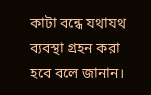কাটা বন্ধে যথাযথ ব্যবস্থা গ্রহন করা হবে বলে জানান।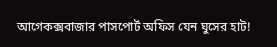আগেকক্সবাজার পাসপোর্ট অফিস যেন ঘুসের হাট!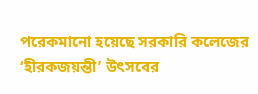পরেকমানো হয়েছে সরকারি কলেজের ‘হীরকজয়ন্তী’ উৎসবের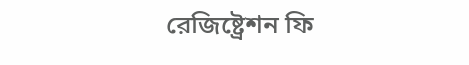রেজিষ্ট্রেশন ফি